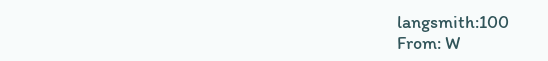langsmith:100
From: W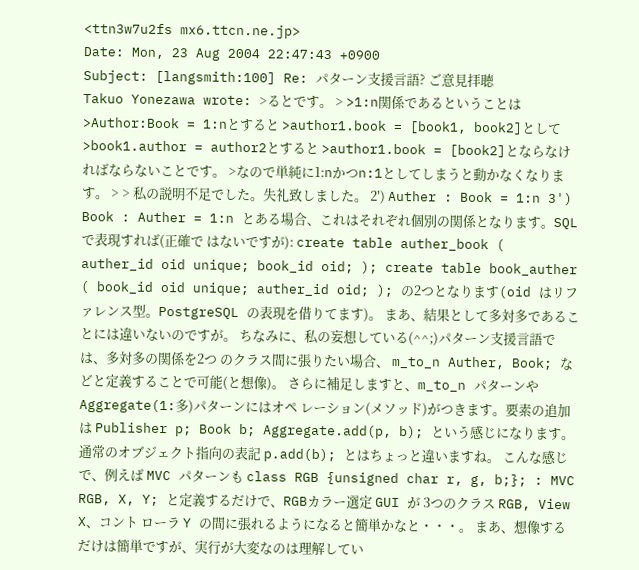<ttn3w7u2fs mx6.ttcn.ne.jp>
Date: Mon, 23 Aug 2004 22:47:43 +0900
Subject: [langsmith:100] Re: パターン支援言語? ご意見拝聴
Takuo Yonezawa wrote: >るとです。 > >1:n関係であるということは >Author:Book = 1:nとすると >author1.book = [book1, book2]として >book1.author = author2とすると >author1.book = [book2]とならなければならないことです。 >なので単純に1:nかつn:1としてしまうと動かなくなります。 > > 私の説明不足でした。失礼致しました。 2') Auther : Book = 1:n 3') Book : Auther = 1:n とある場合、これはそれぞれ個別の関係となります。SQL で表現すれば(正確で はないですが): create table auther_book ( auther_id oid unique; book_id oid; ); create table book_auther ( book_id oid unique; auther_id oid; ); の2つとなります(oid はリファレンス型。PostgreSQL の表現を借りてます)。 まあ、結果として多対多であることには違いないのですが。 ちなみに、私の妄想している(^^;)パターン支援言語では、多対多の関係を2つ のクラス間に張りたい場合、 m_to_n Auther, Book; などと定義することで可能(と想像)。 さらに補足しますと、m_to_n パターンや Aggregate(1:多)パターンにはオペ レーション(メソッド)がつきます。要素の追加は Publisher p; Book b; Aggregate.add(p, b); という感じになります。 通常のオブジェクト指向の表記 p.add(b); とはちょっと違いますね。 こんな感じで、例えば MVC パターンも class RGB {unsigned char r, g, b;}; : MVC RGB, X, Y; と定義するだけで、RGBカラー選定 GUI が 3つのクラス RGB, View X、コント ローラ Y の間に張れるようになると簡単かなと・・・。 まあ、想像するだけは簡単ですが、実行が大変なのは理解してい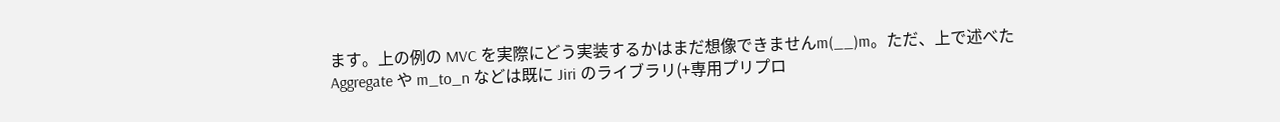ます。上の例の MVC を実際にどう実装するかはまだ想像できませんm(__)m。ただ、上で述べた Aggregate や m_to_n などは既に Jiri のライブラリ(+専用プリプロ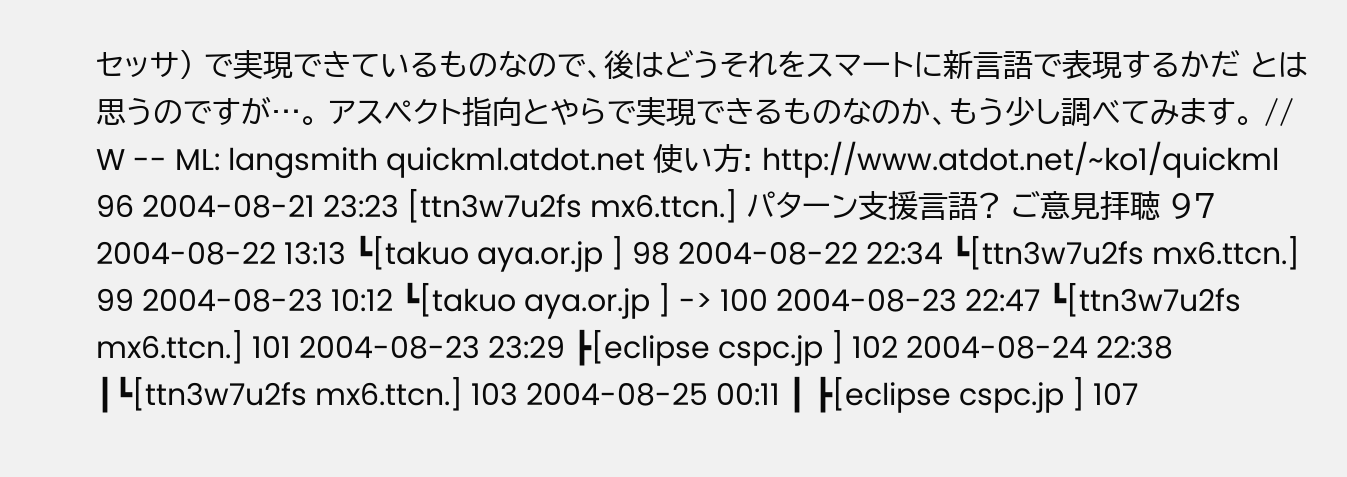セッサ) で実現できているものなので、後はどうそれをスマートに新言語で表現するかだ とは思うのですが…。 アスペクト指向とやらで実現できるものなのか、もう少し調べてみます。 // W -- ML: langsmith quickml.atdot.net 使い方: http://www.atdot.net/~ko1/quickml
96 2004-08-21 23:23 [ttn3w7u2fs mx6.ttcn.] パターン支援言語? ご意見拝聴 97 2004-08-22 13:13 ┗[takuo aya.or.jp ] 98 2004-08-22 22:34 ┗[ttn3w7u2fs mx6.ttcn.] 99 2004-08-23 10:12 ┗[takuo aya.or.jp ] -> 100 2004-08-23 22:47 ┗[ttn3w7u2fs mx6.ttcn.] 101 2004-08-23 23:29 ┣[eclipse cspc.jp ] 102 2004-08-24 22:38 ┃┗[ttn3w7u2fs mx6.ttcn.] 103 2004-08-25 00:11 ┃ ┣[eclipse cspc.jp ] 107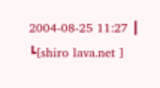2004-08-25 11:27 ┃ ┗[shiro lava.net ]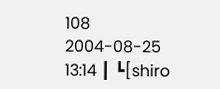108 2004-08-25 13:14 ┃ ┗[shiro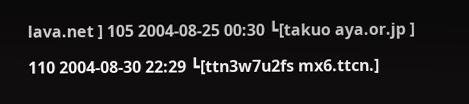lava.net ] 105 2004-08-25 00:30 ┗[takuo aya.or.jp ] 110 2004-08-30 22:29 ┗[ttn3w7u2fs mx6.ttcn.]